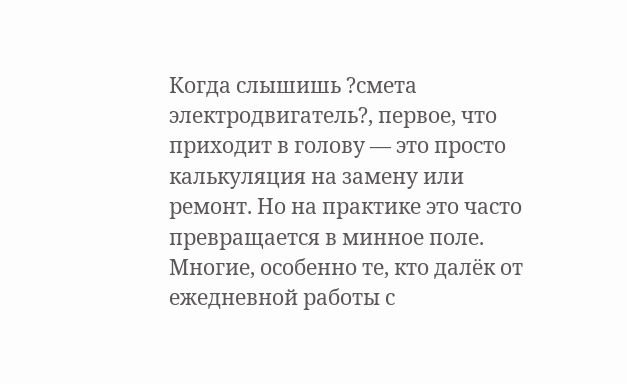Когда слышишь ?смета электродвигатель?, первое, что приходит в голову — это просто калькуляция на замену или ремонт. Но на практике это часто превращается в минное поле. Многие, особенно те, кто далёк от ежедневной работы с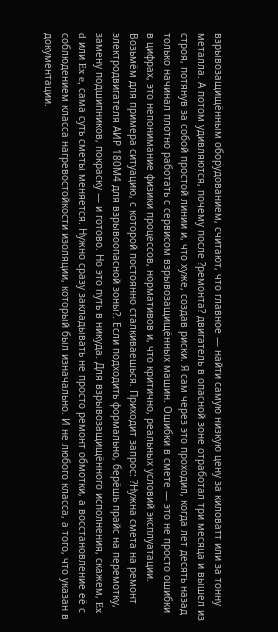взрывозащищённым оборудованием, считают, что главное — найти самую низкую цену за киловатт или за тонну металла. А потом удивляются, почему после ?ремонта? двигатель в опасной зоне отработал три месяца и вышел из строя, потянув за собой простой линии и, что хуже, создав риски. Я сам через это проходил, когда лет десять назад только начинал плотно работать с сервисом взрывозащищённых машин. Ошибки в смете — это не просто ошибки в цифрах, это непонимание физики процессов, нормативов и, что критично, реальных условий эксплуатации.
Возьмём для примера ситуацию, с которой постоянно сталкиваешься. Приходит запрос: ?Нужна смета на ремонт электродвигателя АИР 180М4 для взрывоопасной зоны?. Если подходить формально, берёшь прайс на перемотку, замену подшипников, покраску — и готово. Но это путь в никуда. Для взрывозащищённого исполнения, скажем, Ex d или Ex e, сама суть сметы меняется. Нужно сразу закладывать не просто ремонт обмотки, а восстановление её с соблюдением класса нагревостойкости изоляции, который был изначально. И не любого класса, а того, что указан в документации.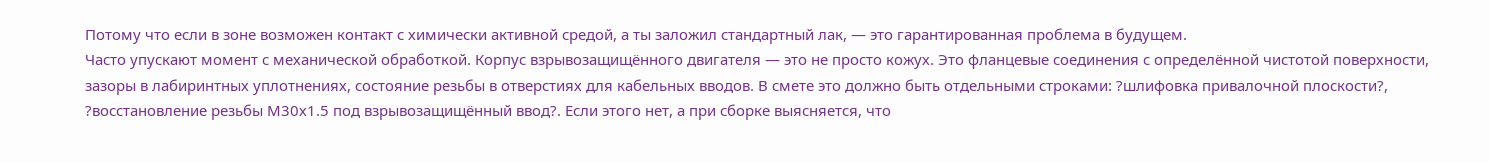Потому что если в зоне возможен контакт с химически активной средой, а ты заложил стандартный лак, — это гарантированная проблема в будущем.
Часто упускают момент с механической обработкой. Корпус взрывозащищённого двигателя — это не просто кожух. Это фланцевые соединения с определённой чистотой поверхности, зазоры в лабиринтных уплотнениях, состояние резьбы в отверстиях для кабельных вводов. В смете это должно быть отдельными строками: ?шлифовка привалочной плоскости?, ?восстановление резьбы М30х1.5 под взрывозащищённый ввод?. Если этого нет, а при сборке выясняется, что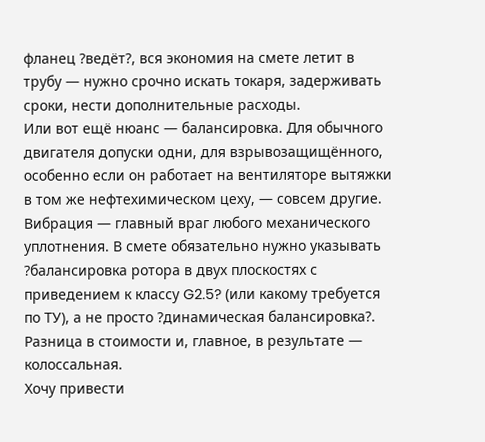фланец ?ведёт?, вся экономия на смете летит в трубу — нужно срочно искать токаря, задерживать сроки, нести дополнительные расходы.
Или вот ещё нюанс — балансировка. Для обычного двигателя допуски одни, для взрывозащищённого, особенно если он работает на вентиляторе вытяжки в том же нефтехимическом цеху, — совсем другие. Вибрация — главный враг любого механического уплотнения. В смете обязательно нужно указывать ?балансировка ротора в двух плоскостях с приведением к классу G2.5? (или какому требуется по ТУ), а не просто ?динамическая балансировка?. Разница в стоимости и, главное, в результате — колоссальная.
Хочу привести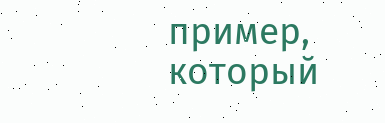пример, который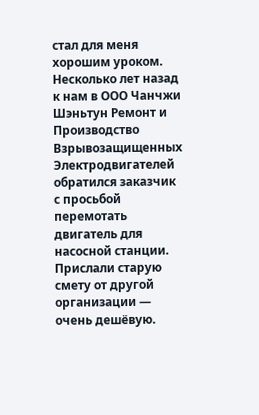стал для меня хорошим уроком. Несколько лет назад к нам в ООО Чанчжи Шэньтун Ремонт и Производство Взрывозащищенных Электродвигателей обратился заказчик с просьбой перемотать двигатель для насосной станции. Прислали старую смету от другой организации — очень дешёвую.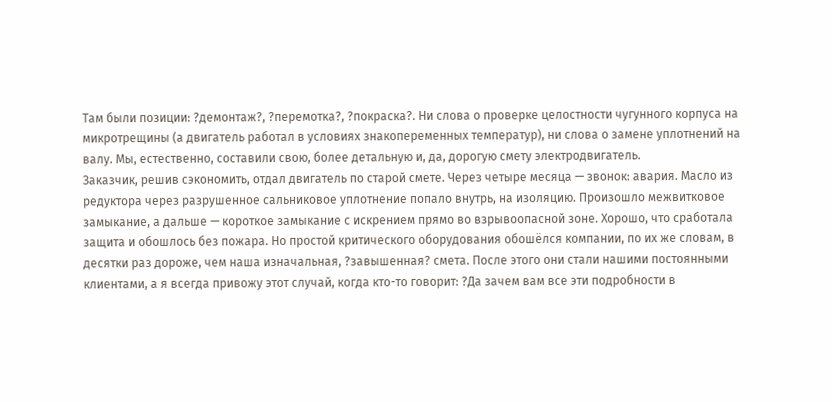Там были позиции: ?демонтаж?, ?перемотка?, ?покраска?. Ни слова о проверке целостности чугунного корпуса на микротрещины (а двигатель работал в условиях знакопеременных температур), ни слова о замене уплотнений на валу. Мы, естественно, составили свою, более детальную и, да, дорогую смету электродвигатель.
Заказчик, решив сэкономить, отдал двигатель по старой смете. Через четыре месяца — звонок: авария. Масло из редуктора через разрушенное сальниковое уплотнение попало внутрь, на изоляцию. Произошло межвитковое замыкание, а дальше — короткое замыкание с искрением прямо во взрывоопасной зоне. Хорошо, что сработала защита и обошлось без пожара. Но простой критического оборудования обошёлся компании, по их же словам, в десятки раз дороже, чем наша изначальная, ?завышенная? смета. После этого они стали нашими постоянными клиентами, а я всегда привожу этот случай, когда кто-то говорит: ?Да зачем вам все эти подробности в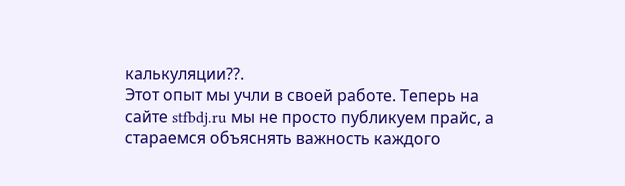калькуляции??.
Этот опыт мы учли в своей работе. Теперь на сайте stfbdj.ru мы не просто публикуем прайс, а стараемся объяснять важность каждого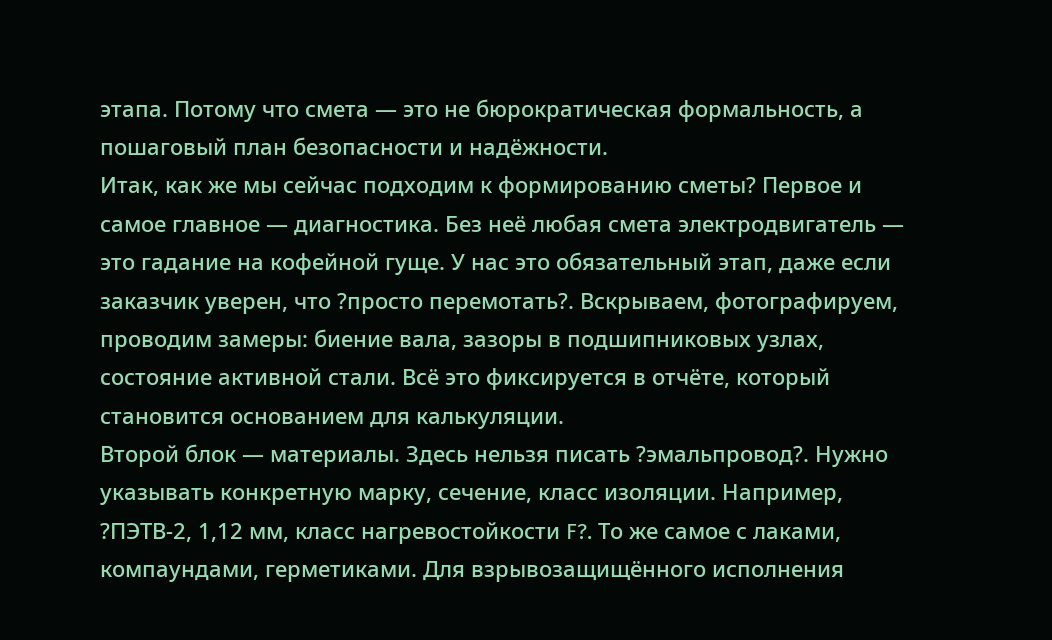этапа. Потому что смета — это не бюрократическая формальность, а пошаговый план безопасности и надёжности.
Итак, как же мы сейчас подходим к формированию сметы? Первое и самое главное — диагностика. Без неё любая смета электродвигатель — это гадание на кофейной гуще. У нас это обязательный этап, даже если заказчик уверен, что ?просто перемотать?. Вскрываем, фотографируем, проводим замеры: биение вала, зазоры в подшипниковых узлах, состояние активной стали. Всё это фиксируется в отчёте, который становится основанием для калькуляции.
Второй блок — материалы. Здесь нельзя писать ?эмальпровод?. Нужно указывать конкретную марку, сечение, класс изоляции. Например, ?ПЭТВ-2, 1,12 мм, класс нагревостойкости F?. То же самое с лаками, компаундами, герметиками. Для взрывозащищённого исполнения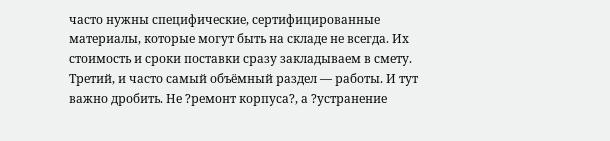часто нужны специфические, сертифицированные материалы, которые могут быть на складе не всегда. Их стоимость и сроки поставки сразу закладываем в смету.
Третий, и часто самый объёмный раздел — работы. И тут важно дробить. Не ?ремонт корпуса?, а ?устранение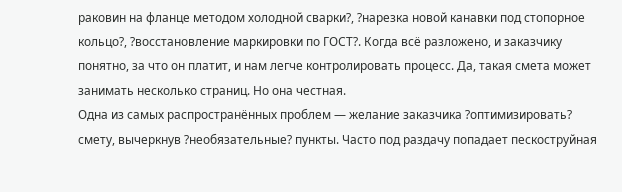раковин на фланце методом холодной сварки?, ?нарезка новой канавки под стопорное кольцо?, ?восстановление маркировки по ГОСТ?. Когда всё разложено, и заказчику понятно, за что он платит, и нам легче контролировать процесс. Да, такая смета может занимать несколько страниц. Но она честная.
Одна из самых распространённых проблем — желание заказчика ?оптимизировать? смету, вычеркнув ?необязательные? пункты. Часто под раздачу попадает пескоструйная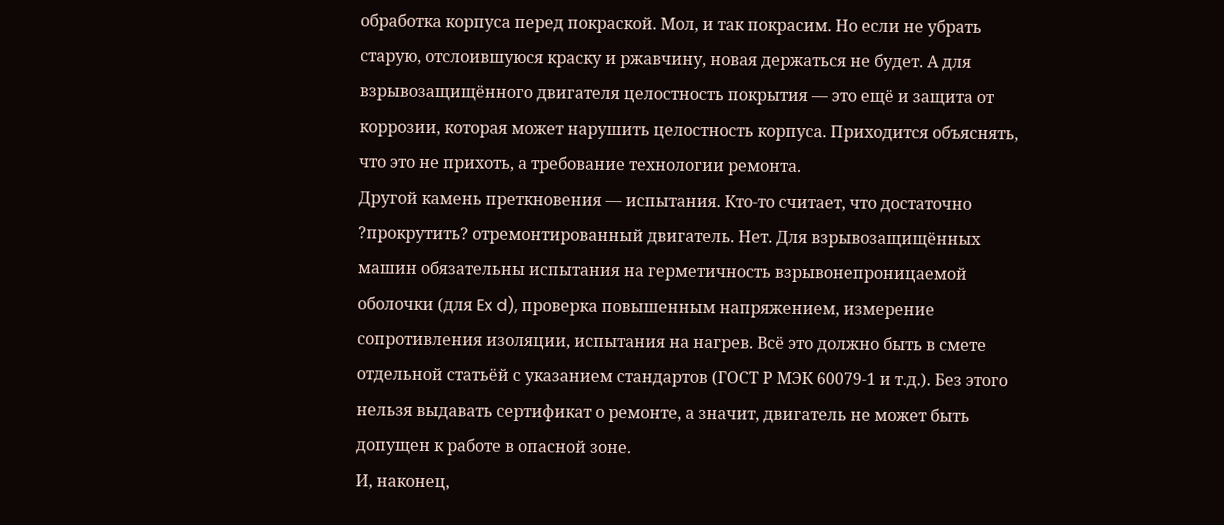обработка корпуса перед покраской. Мол, и так покрасим. Но если не убрать старую, отслоившуюся краску и ржавчину, новая держаться не будет. А для взрывозащищённого двигателя целостность покрытия — это ещё и защита от коррозии, которая может нарушить целостность корпуса. Приходится объяснять, что это не прихоть, а требование технологии ремонта.
Другой камень преткновения — испытания. Кто-то считает, что достаточно ?прокрутить? отремонтированный двигатель. Нет. Для взрывозащищённых машин обязательны испытания на герметичность взрывонепроницаемой оболочки (для Ex d), проверка повышенным напряжением, измерение сопротивления изоляции, испытания на нагрев. Всё это должно быть в смете отдельной статьёй с указанием стандартов (ГОСТ Р МЭК 60079-1 и т.д.). Без этого нельзя выдавать сертификат о ремонте, а значит, двигатель не может быть допущен к работе в опасной зоне.
И, наконец,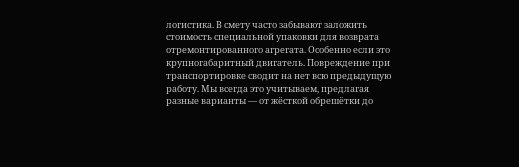логистика. В смету часто забывают заложить стоимость специальной упаковки для возврата отремонтированного агрегата. Особенно если это крупногабаритный двигатель. Повреждение при транспортировке сводит на нет всю предыдущую работу. Мы всегда это учитываем, предлагая разные варианты — от жёсткой обрешётки до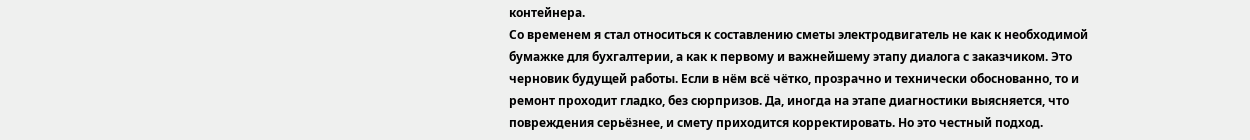контейнера.
Со временем я стал относиться к составлению сметы электродвигатель не как к необходимой бумажке для бухгалтерии, а как к первому и важнейшему этапу диалога с заказчиком. Это черновик будущей работы. Если в нём всё чётко, прозрачно и технически обоснованно, то и ремонт проходит гладко, без сюрпризов. Да, иногда на этапе диагностики выясняется, что повреждения серьёзнее, и смету приходится корректировать. Но это честный подход.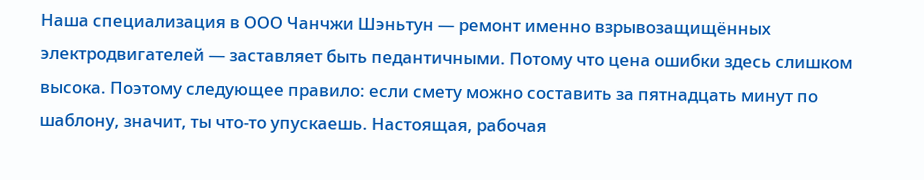Наша специализация в ООО Чанчжи Шэньтун — ремонт именно взрывозащищённых электродвигателей — заставляет быть педантичными. Потому что цена ошибки здесь слишком высока. Поэтому следующее правило: если смету можно составить за пятнадцать минут по шаблону, значит, ты что-то упускаешь. Настоящая, рабочая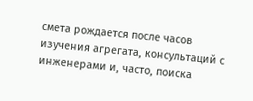смета рождается после часов изучения агрегата, консультаций с инженерами и, часто, поиска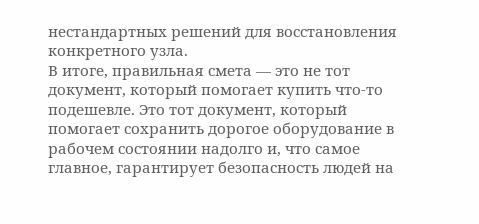нестандартных решений для восстановления конкретного узла.
В итоге, правильная смета — это не тот документ, который помогает купить что-то подешевле. Это тот документ, который помогает сохранить дорогое оборудование в рабочем состоянии надолго и, что самое главное, гарантирует безопасность людей на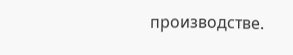производстве.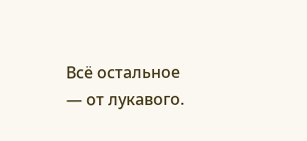Всё остальное — от лукавого.